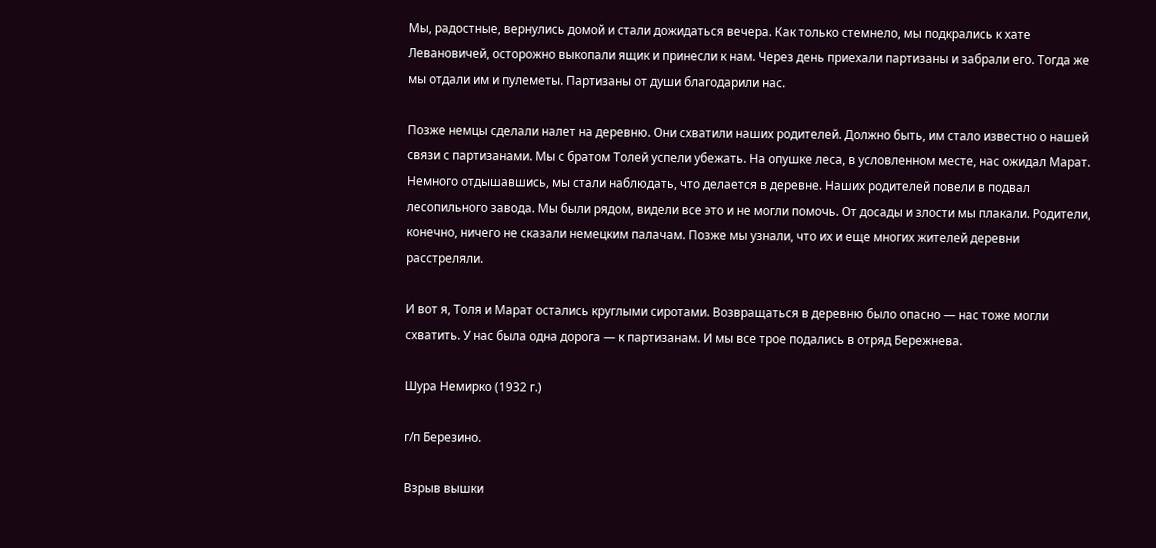Мы, радостные, вернулись домой и стали дожидаться вечера. Как только стемнело, мы подкрались к хате Левановичей, осторожно выкопали ящик и принесли к нам. Через день приехали партизаны и забрали его. Тогда же мы отдали им и пулеметы. Партизаны от души благодарили нас.

Позже немцы сделали налет на деревню. Они схватили наших родителей. Должно быть, им стало известно о нашей связи с партизанами. Мы с братом Толей успели убежать. На опушке леса, в условленном месте, нас ожидал Марат. Немного отдышавшись, мы стали наблюдать, что делается в деревне. Наших родителей повели в подвал лесопильного завода. Мы были рядом, видели все это и не могли помочь. От досады и злости мы плакали. Родители, конечно, ничего не сказали немецким палачам. Позже мы узнали, что их и еще многих жителей деревни расстреляли.

И вот я, Толя и Марат остались круглыми сиротами. Возвращаться в деревню было опасно — нас тоже могли схватить. У нас была одна дорога — к партизанам. И мы все трое подались в отряд Бережнева.

Шура Немирко (1932 г.)

г/п Березино.

Взрыв вышки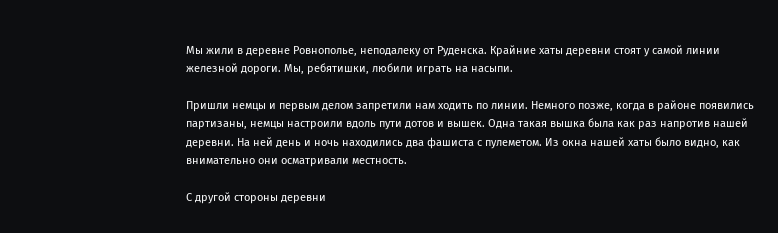Мы жили в деревне Ровнополье, неподалеку от Руденска. Крайние хаты деревни стоят у самой линии железной дороги. Мы, ребятишки, любили играть на насыпи.

Пришли немцы и первым делом запретили нам ходить по линии. Немного позже, когда в районе появились партизаны, немцы настроили вдоль пути дотов и вышек. Одна такая вышка была как раз напротив нашей деревни. На ней день и ночь находились два фашиста с пулеметом. Из окна нашей хаты было видно, как внимательно они осматривали местность.

С другой стороны деревни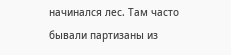начинался лес. Там часто бывали партизаны из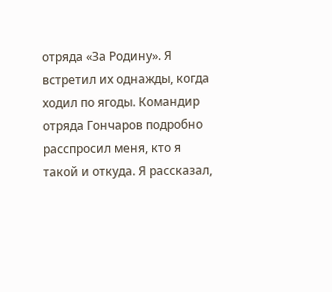отряда «За Родину». Я встретил их однажды, когда ходил по ягоды. Командир отряда Гончаров подробно расспросил меня, кто я такой и откуда. Я рассказал,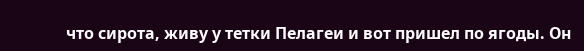что сирота, живу у тетки Пелагеи и вот пришел по ягоды. Он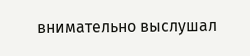внимательно выслушал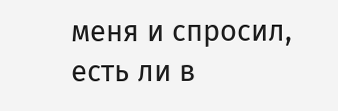меня и спросил, есть ли в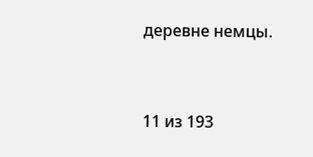деревне немцы.



11 из 193